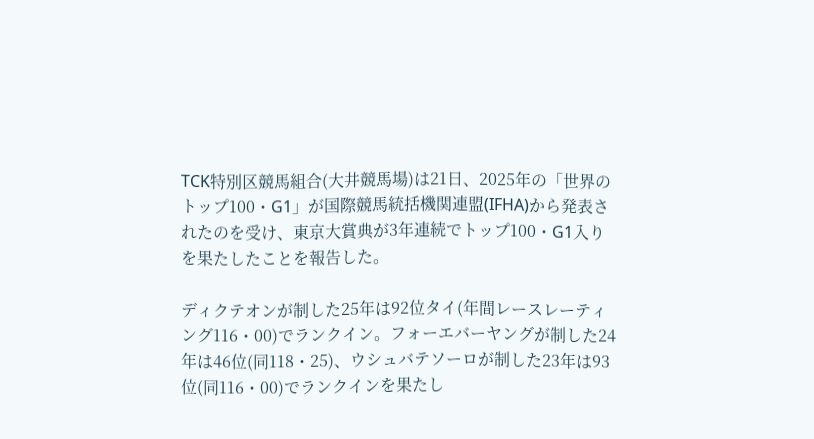TCK特別区競馬組合(大井競馬場)は21日、2025年の「世界のトップ100・G1」が国際競馬統括機関連盟(IFHA)から発表されたのを受け、東京大賞典が3年連続でトップ100・G1入りを果たしたことを報告した。

ディクテオンが制した25年は92位タイ(年間レースレーティング116・00)でランクイン。フォーエバーヤングが制した24年は46位(同118・25)、ウシュバテソーロが制した23年は93位(同116・00)でランクインを果たし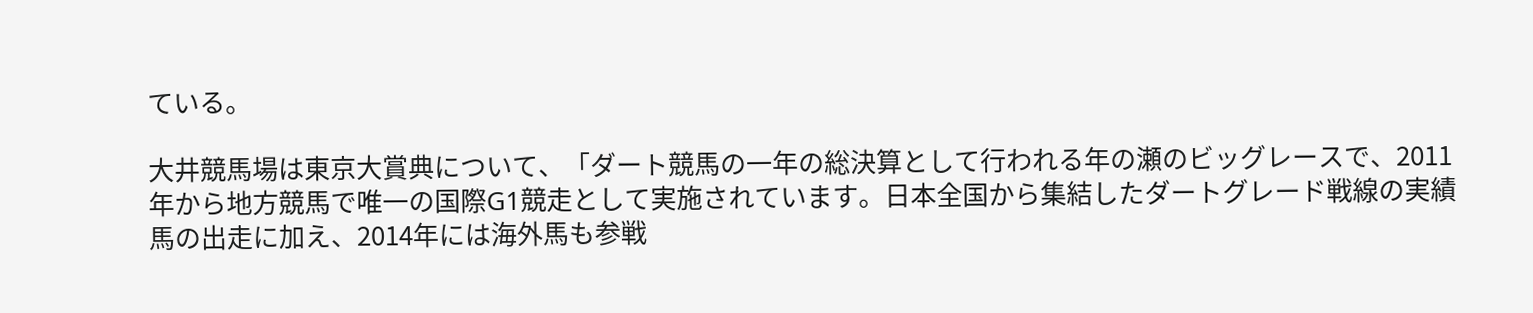ている。

大井競馬場は東京大賞典について、「ダート競馬の一年の総決算として行われる年の瀬のビッグレースで、2011年から地方競馬で唯一の国際G1競走として実施されています。日本全国から集結したダートグレード戦線の実績馬の出走に加え、2014年には海外馬も参戦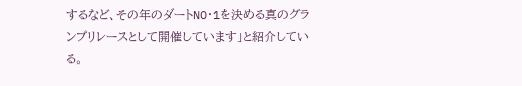するなど、その年のダートNO・1を決める真のグランプリレースとして開催しています」と紹介している。